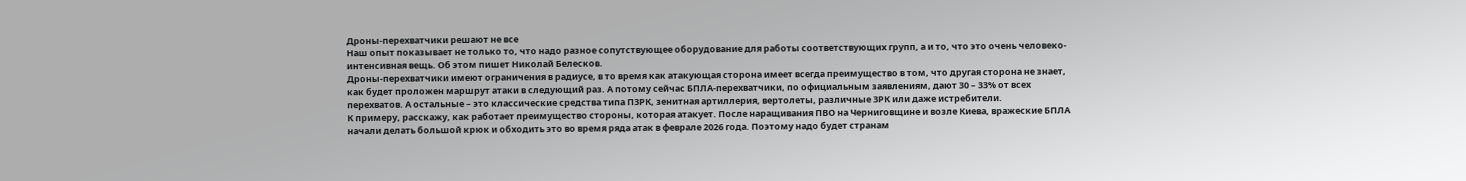Дроны-перехватчики решают не все
Наш опыт показывает не только то, что надо разное сопутствующее оборудование для работы соответствующих групп, а и то, что это очень человеко-интенсивная вещь. Об этом пишет Николай Белесков.
Дроны-перехватчики имеют ограничения в радиусе, в то время как атакующая сторона имеет всегда преимущество в том, что другая сторона не знает, как будет проложен маршрут атаки в следующий раз. А потому сейчас БПЛА-перехватчики, по официальным заявлениям, дают 30 – 33% от всех перехватов. А остальные – это классические средства типа ПЗРК, зенитная артиллерия, вертолеты, различные ЗРК или даже истребители.
К примеру, расскажу, как работает преимущество стороны, которая атакует. После наращивания ПВО на Черниговщине и возле Киева, вражеские БПЛА начали делать большой крюк и обходить это во время ряда атак в феврале 2026 года. Поэтому надо будет странам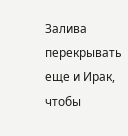Залива перекрывать еще и Ирак, чтобы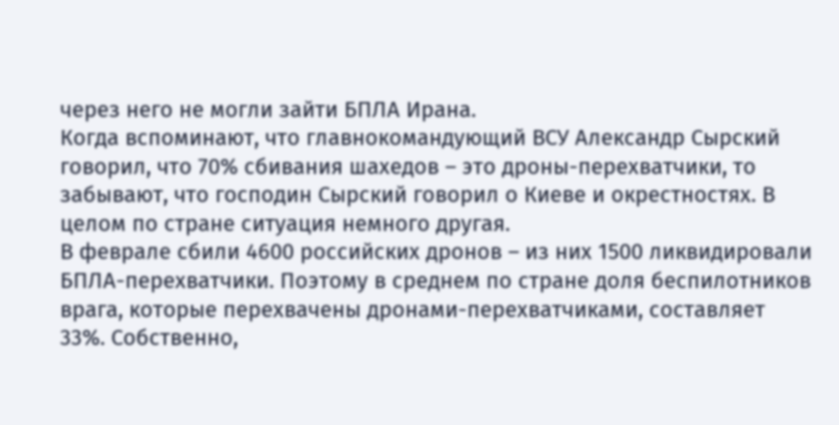через него не могли зайти БПЛА Ирана.
Когда вспоминают, что главнокомандующий ВСУ Александр Сырский говорил, что 70% сбивания шахедов – это дроны-перехватчики, то забывают, что господин Сырский говорил о Киеве и окрестностях. В целом по стране ситуация немного другая.
В феврале сбили 4600 российских дронов – из них 1500 ликвидировали БПЛА-перехватчики. Поэтому в среднем по стране доля беспилотников врага, которые перехвачены дронами-перехватчиками, составляет 33%. Собственно,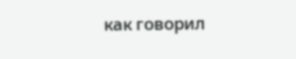как говорил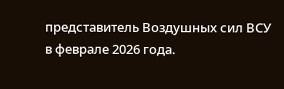представитель Воздушных сил ВСУ в феврале 2026 года.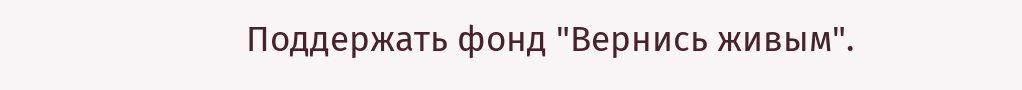Поддержать фонд "Вернись живым".